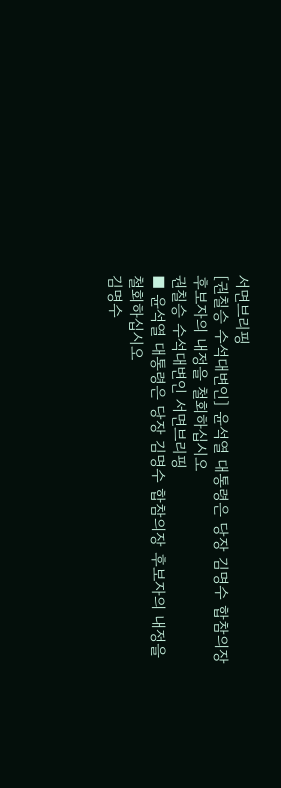서면브리핑
[권칠승 수석대변인] 윤석열 대통령은 당장 김명수 합참의장 후보자의 내정을 철회하십시오
권칠승 수석대변인 서면브리핑
■ 윤석열 대통령은 당장 김명수 합참의장 후보자의 내정을 철회하십시오
김명수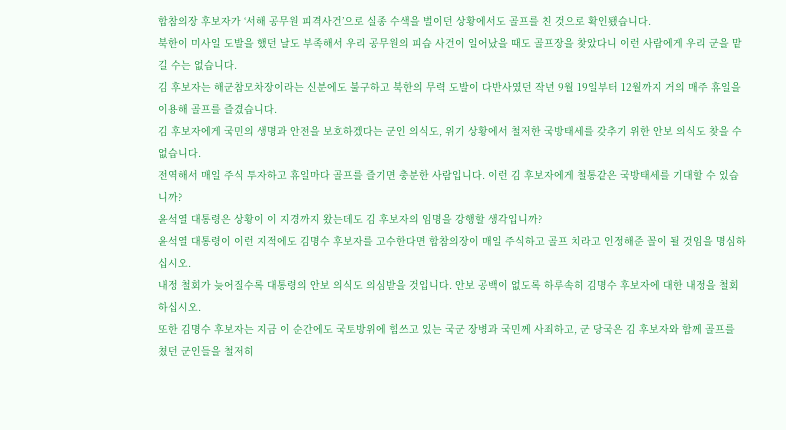합참의장 후보자가 ‘서해 공무원 피격사건’으로 실종 수색을 벌이던 상황에서도 골프를 친 것으로 확인됐습니다.
북한이 미사일 도발을 했던 날도 부족해서 우리 공무원의 피습 사건이 일어났을 때도 골프장을 찾았다니 이런 사람에게 우리 군을 맡길 수는 없습니다.
김 후보자는 해군참모차장이라는 신분에도 불구하고 북한의 무력 도발이 다반사였던 작년 9월 19일부터 12월까지 거의 매주 휴일을 이용해 골프를 즐겼습니다.
김 후보자에게 국민의 생명과 안전을 보호하겠다는 군인 의식도, 위기 상황에서 철저한 국방태세를 갖추기 위한 안보 의식도 찾을 수 없습니다.
전역해서 매일 주식 투자하고 휴일마다 골프를 즐기면 충분한 사람입니다. 이런 김 후보자에게 철통같은 국방태세를 기대할 수 있습니까?
윤석열 대통령은 상황이 이 지경까지 왔는데도 김 후보자의 임명을 강행할 생각입니까?
윤석열 대통령이 이런 지적에도 김명수 후보자를 고수한다면 합참의장이 매일 주식하고 골프 치라고 인정해준 꼴이 될 것임을 명심하십시오.
내정 철회가 늦어질수록 대통령의 안보 의식도 의심받을 것입니다. 안보 공백이 없도록 하루속히 김명수 후보자에 대한 내정을 철회하십시오.
또한 김명수 후보자는 지금 이 순간에도 국토방위에 힘쓰고 있는 국군 장병과 국민께 사죄하고, 군 당국은 김 후보자와 함께 골프를 쳤던 군인들을 철저히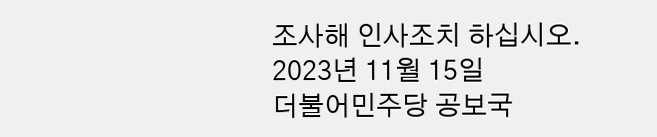조사해 인사조치 하십시오.
2023년 11월 15일
더불어민주당 공보국